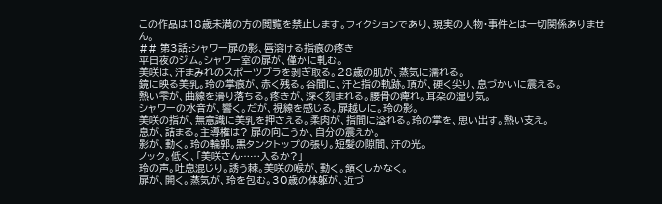この作品は18歳未満の方の閲覧を禁止します。フィクションであり、現実の人物・事件とは一切関係ありません。
## 第3話:シャワー扉の影、唇溶ける指痕の疼き
平日夜のジム。シャワー室の扉が、僅かに軋む。
美咲は、汗まみれのスポーツブラを剥ぎ取る。28歳の肌が、蒸気に濡れる。
鏡に映る美乳。玲の掌痕が、赤く残る。谷間に、汗と指の軌跡。頂が、硬く尖り、息づかいに震える。
熱い雫が、曲線を滑り落ちる。疼きが、深く刻まれる。腰骨の痺れ。耳朶の湿り気。
シャワーの水音が、響く。だが、視線を感じる。扉越しに。玲の影。
美咲の指が、無意識に美乳を押さえる。柔肉が、指間に溢れる。玲の掌を、思い出す。熱い支え。
息が、詰まる。主導権は? 扉の向こうか、自分の震えか。
影が、動く。玲の輪郭。黒タンクトップの張り。短髪の隙間、汗の光。
ノック。低く、「美咲さん……入るか?」
玲の声。吐息混じり。誘う棘。美咲の喉が、動く。頷くしかなく。
扉が、開く。蒸気が、玲を包む。30歳の体躯が、近づ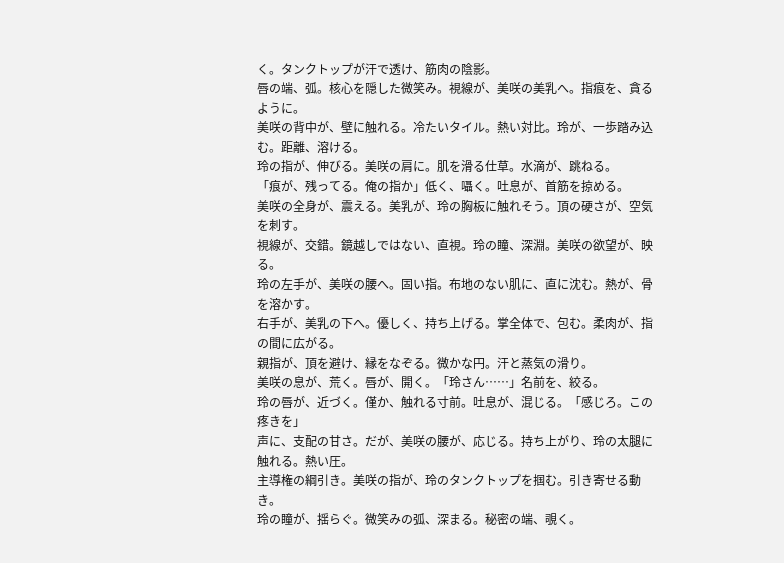く。タンクトップが汗で透け、筋肉の陰影。
唇の端、弧。核心を隠した微笑み。視線が、美咲の美乳へ。指痕を、貪るように。
美咲の背中が、壁に触れる。冷たいタイル。熱い対比。玲が、一歩踏み込む。距離、溶ける。
玲の指が、伸びる。美咲の肩に。肌を滑る仕草。水滴が、跳ねる。
「痕が、残ってる。俺の指か」低く、囁く。吐息が、首筋を掠める。
美咲の全身が、震える。美乳が、玲の胸板に触れそう。頂の硬さが、空気を刺す。
視線が、交錯。鏡越しではない、直視。玲の瞳、深淵。美咲の欲望が、映る。
玲の左手が、美咲の腰へ。固い指。布地のない肌に、直に沈む。熱が、骨を溶かす。
右手が、美乳の下へ。優しく、持ち上げる。掌全体で、包む。柔肉が、指の間に広がる。
親指が、頂を避け、縁をなぞる。微かな円。汗と蒸気の滑り。
美咲の息が、荒く。唇が、開く。「玲さん……」名前を、絞る。
玲の唇が、近づく。僅か、触れる寸前。吐息が、混じる。「感じろ。この疼きを」
声に、支配の甘さ。だが、美咲の腰が、応じる。持ち上がり、玲の太腿に触れる。熱い圧。
主導権の綱引き。美咲の指が、玲のタンクトップを掴む。引き寄せる動き。
玲の瞳が、揺らぐ。微笑みの弧、深まる。秘密の端、覗く。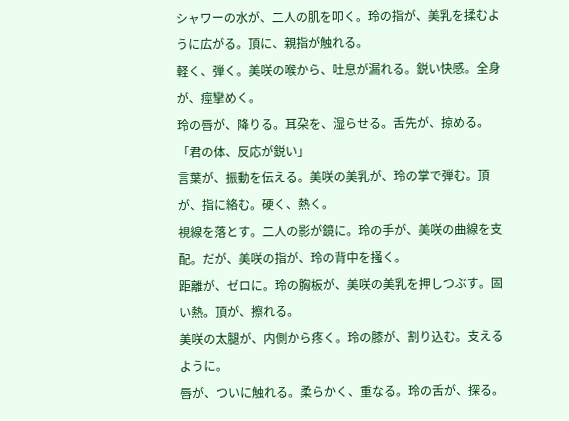シャワーの水が、二人の肌を叩く。玲の指が、美乳を揉むように広がる。頂に、親指が触れる。
軽く、弾く。美咲の喉から、吐息が漏れる。鋭い快感。全身が、痙攣めく。
玲の唇が、降りる。耳朶を、湿らせる。舌先が、掠める。「君の体、反応が鋭い」
言葉が、振動を伝える。美咲の美乳が、玲の掌で弾む。頂が、指に絡む。硬く、熱く。
視線を落とす。二人の影が鏡に。玲の手が、美咲の曲線を支配。だが、美咲の指が、玲の背中を掻く。
距離が、ゼロに。玲の胸板が、美咲の美乳を押しつぶす。固い熱。頂が、擦れる。
美咲の太腿が、内側から疼く。玲の膝が、割り込む。支えるように。
唇が、ついに触れる。柔らかく、重なる。玲の舌が、探る。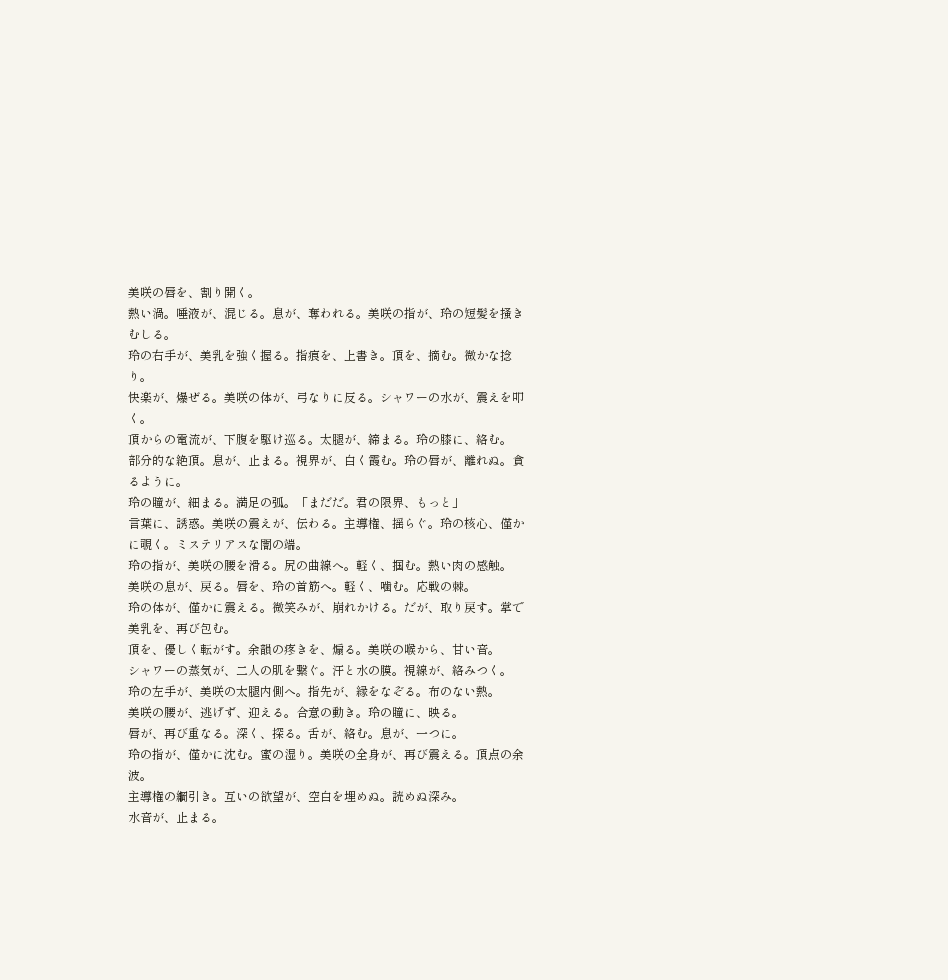美咲の唇を、割り開く。
熱い渦。唾液が、混じる。息が、奪われる。美咲の指が、玲の短髪を掻きむしる。
玲の右手が、美乳を強く握る。指痕を、上書き。頂を、摘む。微かな捻り。
快楽が、爆ぜる。美咲の体が、弓なりに反る。シャワーの水が、震えを叩く。
頂からの電流が、下腹を駆け巡る。太腿が、締まる。玲の膝に、絡む。
部分的な絶頂。息が、止まる。視界が、白く霞む。玲の唇が、離れぬ。貪るように。
玲の瞳が、細まる。満足の弧。「まだだ。君の限界、もっと」
言葉に、誘惑。美咲の震えが、伝わる。主導権、揺らぐ。玲の核心、僅かに覗く。ミステリアスな闇の端。
玲の指が、美咲の腰を滑る。尻の曲線へ。軽く、掴む。熱い肉の感触。
美咲の息が、戻る。唇を、玲の首筋へ。軽く、噛む。応戦の棘。
玲の体が、僅かに震える。微笑みが、崩れかける。だが、取り戻す。掌で美乳を、再び包む。
頂を、優しく転がす。余韻の疼きを、煽る。美咲の喉から、甘い音。
シャワーの蒸気が、二人の肌を繋ぐ。汗と水の膜。視線が、絡みつく。
玲の左手が、美咲の太腿内側へ。指先が、縁をなぞる。布のない熱。
美咲の腰が、逃げず、迎える。合意の動き。玲の瞳に、映る。
唇が、再び重なる。深く、探る。舌が、絡む。息が、一つに。
玲の指が、僅かに沈む。蜜の湿り。美咲の全身が、再び震える。頂点の余波。
主導権の綱引き。互いの欲望が、空白を埋めぬ。読めぬ深み。
水音が、止まる。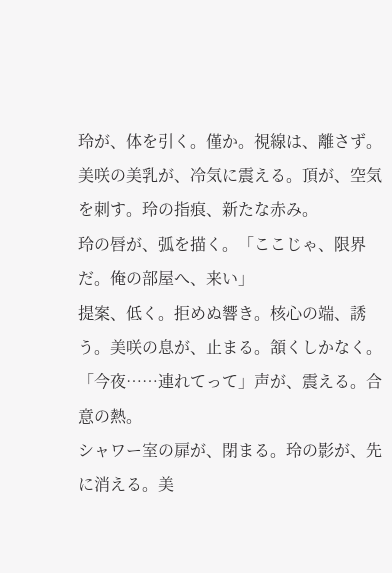玲が、体を引く。僅か。視線は、離さず。
美咲の美乳が、冷気に震える。頂が、空気を刺す。玲の指痕、新たな赤み。
玲の唇が、弧を描く。「ここじゃ、限界だ。俺の部屋へ、来い」
提案、低く。拒めぬ響き。核心の端、誘う。美咲の息が、止まる。頷くしかなく。
「今夜……連れてって」声が、震える。合意の熱。
シャワー室の扉が、閉まる。玲の影が、先に消える。美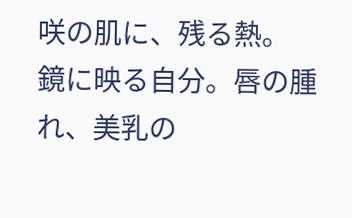咲の肌に、残る熱。
鏡に映る自分。唇の腫れ、美乳の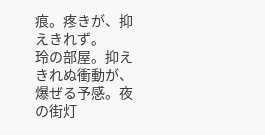痕。疼きが、抑えきれず。
玲の部屋。抑えきれぬ衝動が、爆ぜる予感。夜の街灯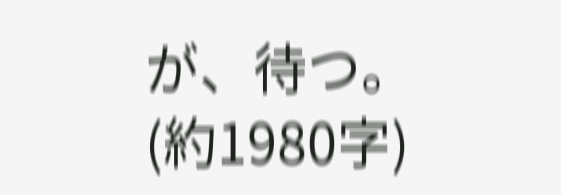が、待つ。
(約1980字)